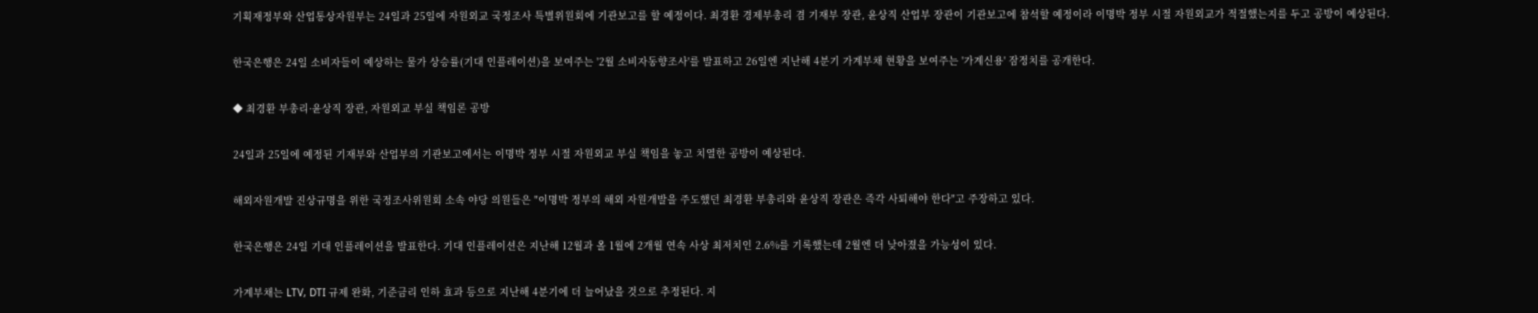기획재정부와 산업통상자원부는 24일과 25일에 자원외교 국정조사 특별위원회에 기관보고를 할 예정이다. 최경환 경제부총리 겸 기재부 장관, 윤상직 산업부 장관이 기관보고에 참석할 예정이라 이명박 정부 시절 자원외교가 적절했는지를 두고 공방이 예상된다.

한국은행은 24일 소비자들이 예상하는 물가 상승률(기대 인플레이션)을 보여주는 '2월 소비자동향조사'를 발표하고 26일엔 지난해 4분기 가계부채 현황을 보여주는 '가계신용' 잠정치를 공개한다.

◆ 최경환 부총리·윤상직 장관, 자원외교 부실 책임론 공방

24일과 25일에 예정된 기재부와 산업부의 기관보고에서는 이명박 정부 시절 자원외교 부실 책임을 놓고 치열한 공방이 예상된다.

해외자원개발 진상규명을 위한 국정조사위원회 소속 야당 의원들은 "이명박 정부의 해외 자원개발을 주도했던 최경환 부총리와 윤상직 장관은 즉각 사퇴해야 한다"고 주장하고 있다.

한국은행은 24일 기대 인플레이션을 발표한다. 기대 인플레이션은 지난해 12월과 올 1월에 2개월 연속 사상 최저치인 2.6%를 기록했는데 2월엔 더 낮아졌을 가능성이 있다.

가계부채는 LTV, DTI 규제 완화, 기준금리 인하 효과 등으로 지난해 4분기에 더 늘어났을 것으로 추정된다. 지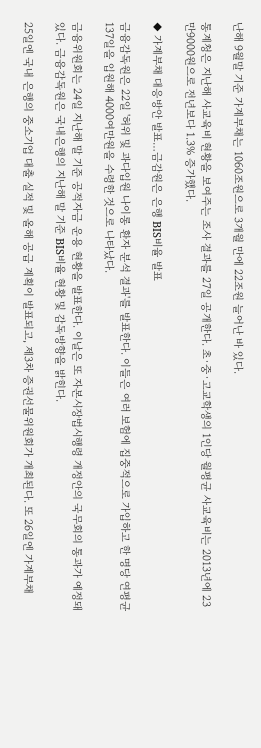난해 9월말 기준 가계부채는 1060조원으로 3개월 만에 22조원 늘어난 바 있다.

통계청은 지난해 사교육비 현황을 보여주는 조사 결과를 27일 공개한다. 초·중·고교학생의 1인당 월평균 사교육비는 2013년에 23만9000원으로 전년보다 1.3% 증가했다.

◆ 가계부채 대응방안 발표…금감원은 은행 BIS비율 발표

금융감독원은 22일 '허위 및 과다입원 나이롱 환자 분석 결과'를 발표한다. 이들은 여러 보험에 집중적으로 가입하고 한 명당 연평균 137일을 입원해 4000여만원을 수령한 것으로 나타났다.

금융위원회는 24일 지난해 말 기준 공적자금 운용 현황을 발표한다. 이날은 또 자본시장법시행령 개정안의 국무회의 통과가 예정돼 있다. 금융감독원은 국내은행의 지난해 말 기준 BIS비율 현황 및 감독방향을 밝힌다.

25일엔 국내 은행의 중소기업 대출 실적 및 올해 공급 계획이 발표되고, 제3차 증권선물위원회가 개최된다. 또 26일엔 가계부채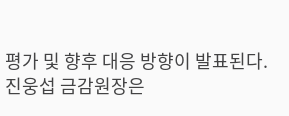평가 및 향후 대응 방향이 발표된다. 진웅섭 금감원장은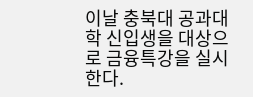이날 충북대 공과대학 신입생을 대상으로 금융특강을 실시한다.